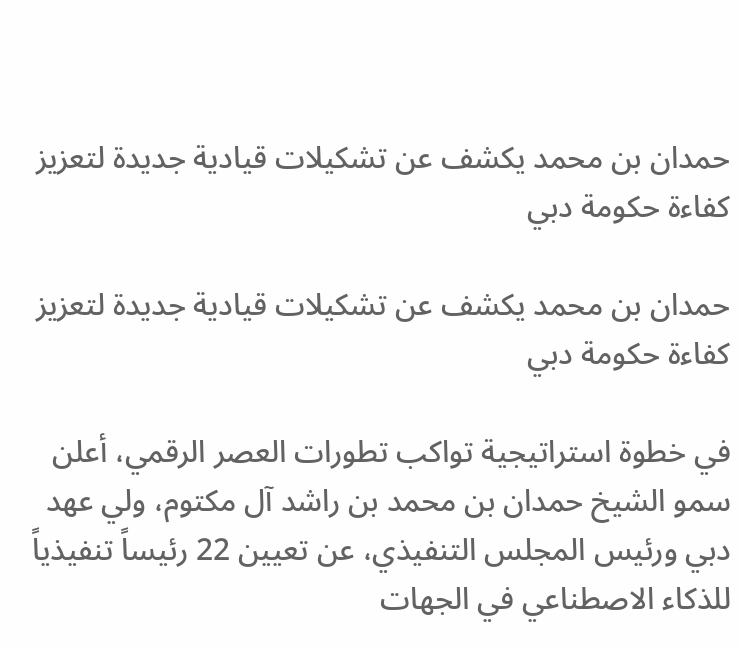حمدان بن محمد يكشف عن تشكيلات قيادية جديدة لتعزيز كفاءة حكومة دبي

حمدان بن محمد يكشف عن تشكيلات قيادية جديدة لتعزيز كفاءة حكومة دبي

في خطوة استراتيجية تواكب تطورات العصر الرقمي، أعلن سمو الشيخ حمدان بن محمد بن راشد آل مكتوم، ولي عهد دبي ورئيس المجلس التنفيذي، عن تعيين 22 رئيساً تنفيذياً للذكاء الاصطناعي في الجهات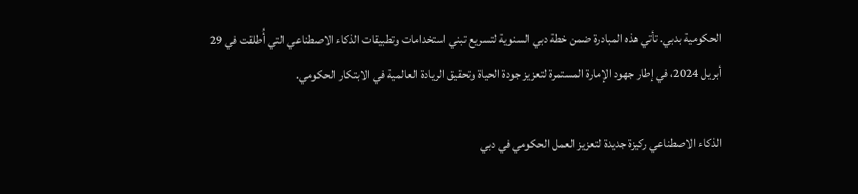الحكومية بدبي. تأتي هذه المبادرة ضمن خطة دبي السنوية لتسريع تبني استخدامات وتطبيقات الذكاء الاصطناعي التي أُطلقت في 29 أبريل 2024، في إطار جهود الإمارة المستمرة لتعزيز جودة الحياة وتحقيق الريادة العالمية في الابتكار الحكومي.

الذكاء الاصطناعي ركيزة جديدة لتعزيز العمل الحكومي في دبي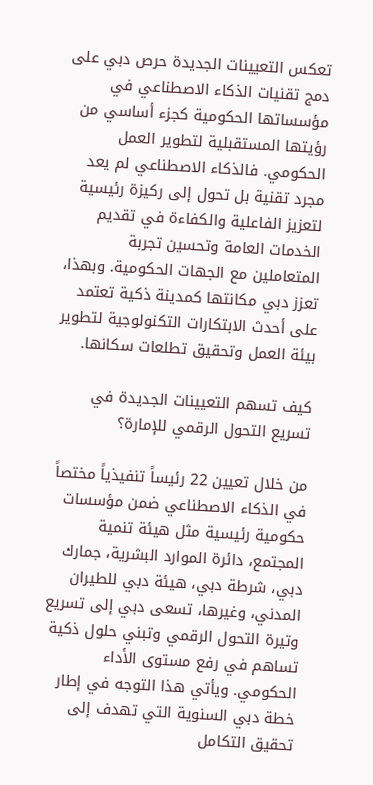تعكس التعيينات الجديدة حرص دبي على دمج تقنيات الذكاء الاصطناعي في مؤسساتها الحكومية كجزء أساسي من رؤيتها المستقبلية لتطوير العمل الحكومي. فالذكاء الاصطناعي لم يعد مجرد تقنية بل تحول إلى ركيزة رئيسية لتعزيز الفاعلية والكفاءة في تقديم الخدمات العامة وتحسين تجربة المتعاملين مع الجهات الحكومية. وبهذا، تعزز دبي مكانتها كمدينة ذكية تعتمد على أحدث الابتكارات التكنولوجية لتطوير بيئة العمل وتحقيق تطلعات سكانها.

كيف تسهم التعيينات الجديدة في تسريع التحول الرقمي للإمارة؟

من خلال تعيين 22 رئيساً تنفيذياً مختصاً في الذكاء الاصطناعي ضمن مؤسسات حكومية رئيسية مثل هيئة تنمية المجتمع، دائرة الموارد البشرية، جمارك دبي، شرطة دبي، هيئة دبي للطيران المدني، وغيرها، تسعى دبي إلى تسريع وتيرة التحول الرقمي وتبني حلول ذكية تساهم في رفع مستوى الأداء الحكومي. ويأتي هذا التوجه في إطار خطة دبي السنوية التي تهدف إلى تحقيق التكامل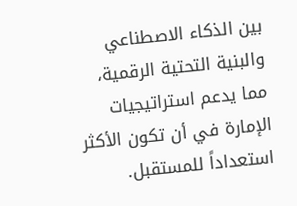بين الذكاء الاصطناعي والبنية التحتية الرقمية، مما يدعم استراتيجيات الإمارة في أن تكون الأكثر استعداداً للمستقبل.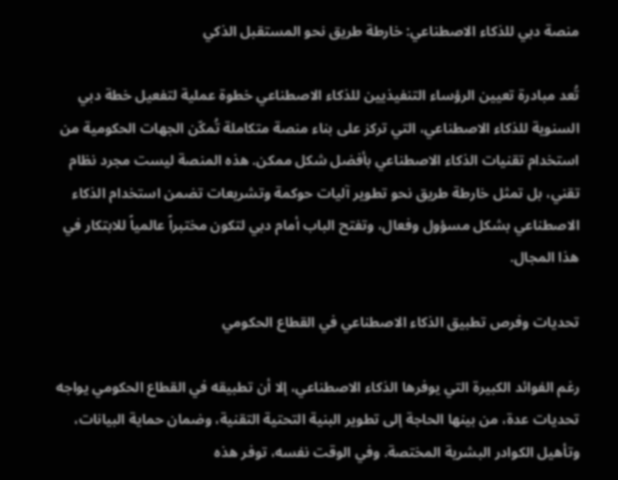منصة دبي للذكاء الاصطناعي: خارطة طريق نحو المستقبل الذكي

تُعد مبادرة تعيين الرؤساء التنفيذيين للذكاء الاصطناعي خطوة عملية لتفعيل خطة دبي السنوية للذكاء الاصطناعي، التي تركز على بناء منصة متكاملة تُمكّن الجهات الحكومية من استخدام تقنيات الذكاء الاصطناعي بأفضل شكل ممكن. هذه المنصة ليست مجرد نظام تقني، بل تمثل خارطة طريق نحو تطوير آليات حوكمة وتشريعات تضمن استخدام الذكاء الاصطناعي بشكل مسؤول وفعال، وتفتح الباب أمام دبي لتكون مختبراً عالمياً للابتكار في هذا المجال.

تحديات وفرص تطبيق الذكاء الاصطناعي في القطاع الحكومي

رغم الفوائد الكبيرة التي يوفرها الذكاء الاصطناعي، إلا أن تطبيقه في القطاع الحكومي يواجه تحديات عدة، من بينها الحاجة إلى تطوير البنية التحتية التقنية، وضمان حماية البيانات، وتأهيل الكوادر البشرية المختصة. وفي الوقت نفسه، توفر هذه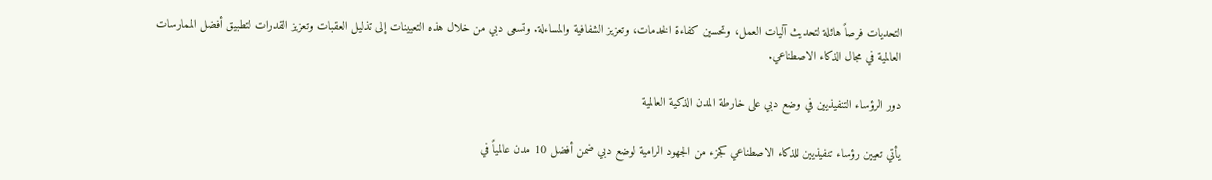التحديات فرصاً هائلة لتحديث آليات العمل، وتحسين كفاءة الخدمات، وتعزيز الشفافية والمساءلة. وتسعى دبي من خلال هذه التعيينات إلى تذليل العقبات وتعزيز القدرات لتطبيق أفضل الممارسات العالمية في مجال الذكاء الاصطناعي.

دور الرؤساء التنفيذيين في وضع دبي على خارطة المدن الذكية العالمية

يأتي تعيين رؤساء تنفيذيين للذكاء الاصطناعي كجزء من الجهود الرامية لوضع دبي ضمن أفضل 10 مدن عالمياً في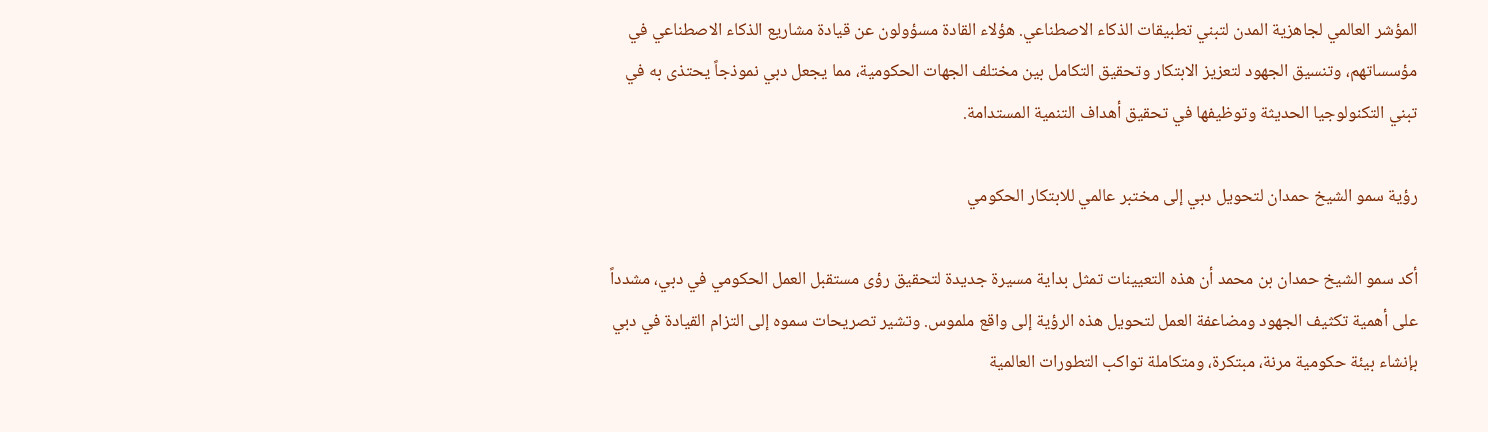المؤشر العالمي لجاهزية المدن لتبني تطبيقات الذكاء الاصطناعي. هؤلاء القادة مسؤولون عن قيادة مشاريع الذكاء الاصطناعي في مؤسساتهم، وتنسيق الجهود لتعزيز الابتكار وتحقيق التكامل بين مختلف الجهات الحكومية، مما يجعل دبي نموذجاً يحتذى به في تبني التكنولوجيا الحديثة وتوظيفها في تحقيق أهداف التنمية المستدامة.

رؤية سمو الشيخ حمدان لتحويل دبي إلى مختبر عالمي للابتكار الحكومي

أكد سمو الشيخ حمدان بن محمد أن هذه التعيينات تمثل بداية مسيرة جديدة لتحقيق رؤى مستقبل العمل الحكومي في دبي، مشدداً على أهمية تكثيف الجهود ومضاعفة العمل لتحويل هذه الرؤية إلى واقع ملموس. وتشير تصريحات سموه إلى التزام القيادة في دبي بإنشاء بيئة حكومية مرنة، مبتكرة، ومتكاملة تواكب التطورات العالمية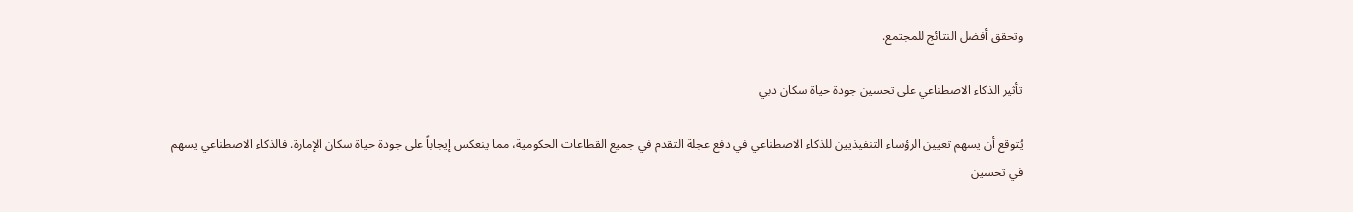وتحقق أفضل النتائج للمجتمع.

تأثير الذكاء الاصطناعي على تحسين جودة حياة سكان دبي

يُتوقع أن يسهم تعيين الرؤساء التنفيذيين للذكاء الاصطناعي في دفع عجلة التقدم في جميع القطاعات الحكومية، مما ينعكس إيجاباً على جودة حياة سكان الإمارة. فالذكاء الاصطناعي يسهم في تحسين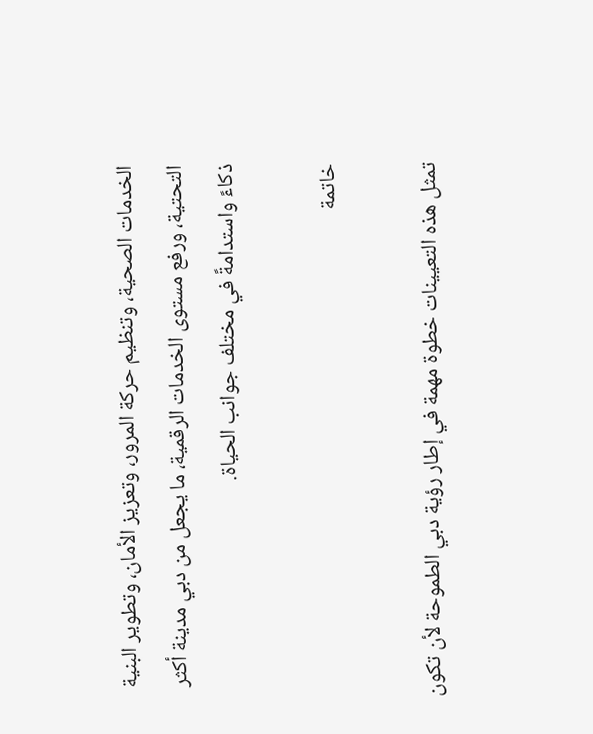الخدمات الصحية، وتنظيم حركة المرور، وتعزيز الأمان، وتطوير البنية التحتية، ورفع مستوى الخدمات الرقمية، ما يجعل من دبي مدينة أكثر ذكاءً واستدامةً في مختلف جوانب الحياة.

خاتمة

تمثل هذه التعيينات خطوة مهمة في إطار رؤية دبي الطموحة لأن تكون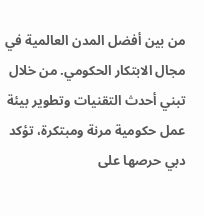من بين أفضل المدن العالمية في مجال الابتكار الحكومي. من خلال تبني أحدث التقنيات وتطوير بيئة عمل حكومية مرنة ومبتكرة، تؤكد دبي حرصها على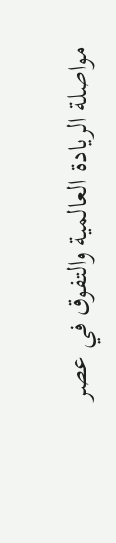مواصلة الريادة العالمية والتفوق في عصر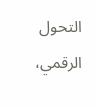التحول الرقمي،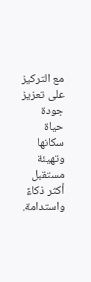مع التركيز على تعزيز جودة حياة سكانها وتهيئة مستقبل أكثر ذكاءً واستدامة.